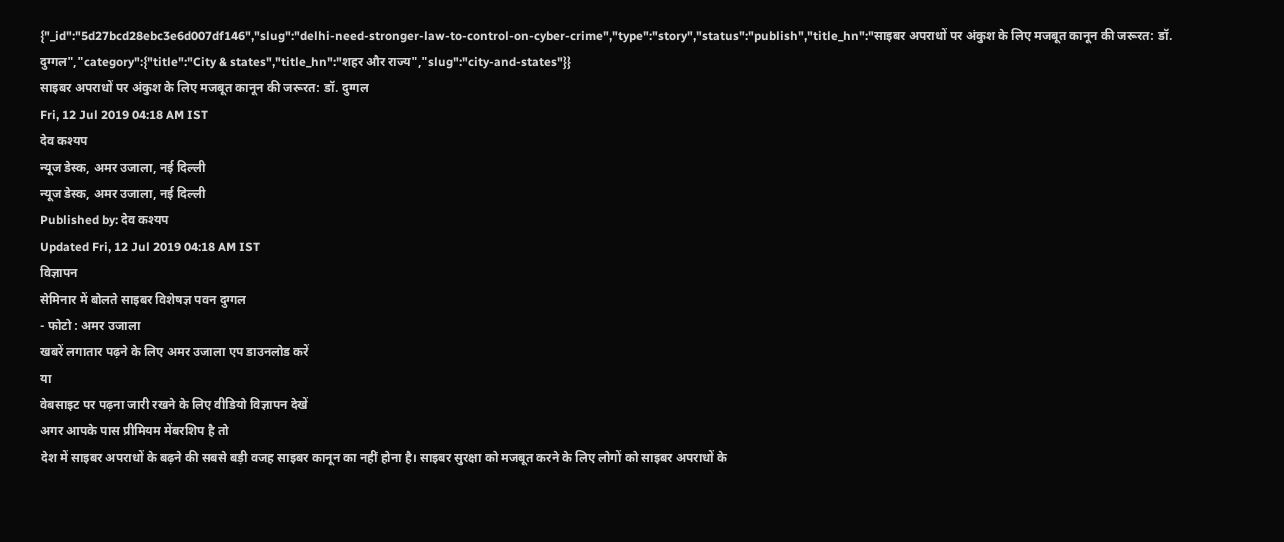{"_id":"5d27bcd28ebc3e6d007df146","slug":"delhi-need-stronger-law-to-control-on-cyber-crime","type":"story","status":"publish","title_hn":"साइबर अपराधों पर अंकुश के लिए मजबूत कानून की जरूरत: डॉ. दुग्गल","category":{"title":"City & states","title_hn":"शहर और राज्य","slug":"city-and-states"}}
साइबर अपराधों पर अंकुश के लिए मजबूत कानून की जरूरत: डॉ. दुग्गल
Fri, 12 Jul 2019 04:18 AM IST
देव कश्यप
न्यूज डेस्क, अमर उजाला, नई दिल्ली
न्यूज डेस्क, अमर उजाला, नई दिल्ली
Published by: देव कश्यप
Updated Fri, 12 Jul 2019 04:18 AM IST
विज्ञापन
सेमिनार में बोलते साइबर विशेषज्ञ पवन दुग्गल
- फोटो : अमर उजाला
खबरें लगातार पढ़ने के लिए अमर उजाला एप डाउनलोड करें
या
वेबसाइट पर पढ़ना जारी रखने के लिए वीडियो विज्ञापन देखें
अगर आपके पास प्रीमियम मेंबरशिप है तो
देश में साइबर अपराधों के बढ़ने की सबसे बड़ी वजह साइबर कानून का नहीं होना है। साइबर सुरक्षा को मजबूत करने के लिए लोगों को साइबर अपराधों के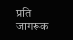प्रति जागरूक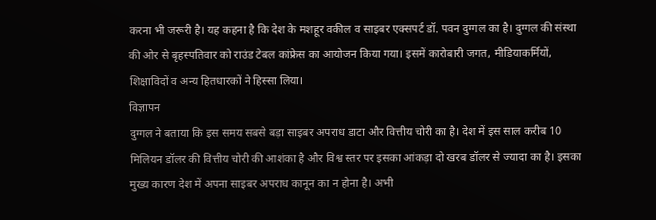करना भी जरूरी है। यह कहना है कि देश के मशहूर वकील व साइबर एक्सपर्ट डॉ. पवन दुग्गल का है। दुग्गल की संस्था की ओर से बृहस्पतिवार को राउंड टेबल कांफ्रेस का आयोजन किया गया। इसमें कारोबारी जगत, मीडियाकर्मियों, शिक्षाविदों व अन्य हितधारकों ने हिस्सा लिया।
विज्ञापन
दुग्गल ने बताया कि इस समय सबसे बड़ा साइबर अपराध डाटा और वित्तीय चोरी का है। देश में इस साल करीब 10 मिलियन डॉलर की वित्तीय चोरी की आशंका है और विश्व स्तर पर इसका आंकड़ा दो खरब डॉलर से ज्यादा का है। इसका मुख्य कारण देश में अपना साइबर अपराध कानून का न होना है। अभी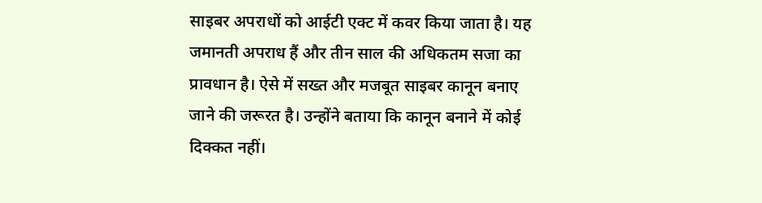साइबर अपराधों को आईटी एक्ट में कवर किया जाता है। यह जमानती अपराध हैं और तीन साल की अधिकतम सजा का प्रावधान है। ऐसे में सख्त और मजबूत साइबर कानून बनाए जाने की जरूरत है। उन्होंने बताया कि कानून बनाने में कोई दिक्कत नहीं।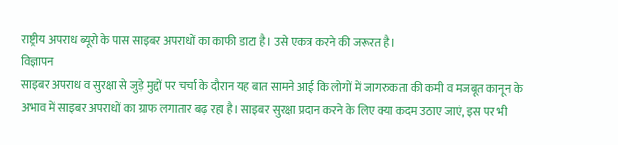राष्ट्रीय अपराध ब्यूरो के पास साइबर अपराधों का काफी डाटा है। उसे एकत्र करने की जरूरत है।
विज्ञापन
साइबर अपराध व सुरक्षा से जुड़े मुद्दों पर चर्चा के दौरान यह बात सामने आई कि लोगों में जागरुकता की कमी व मजबूत कानून के अभाव में साइबर अपराधों का ग्राफ लगातार बढ़ रहा है। साइबर सुरक्षा प्रदान करने के लिए क्या कदम उठाए जाएं, इस पर भी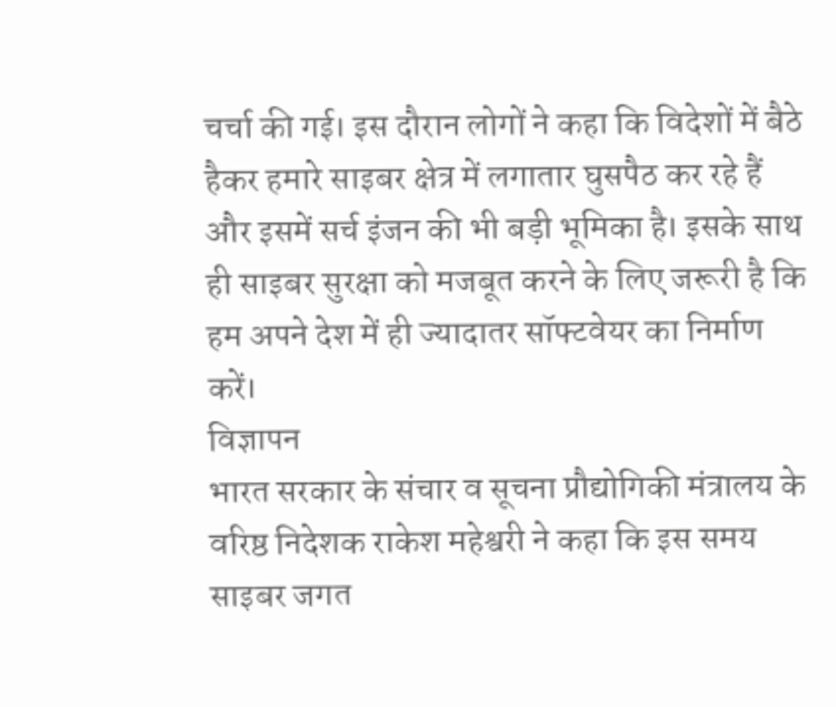चर्चा की गई। इस दौरान लोगों ने कहा कि विदेशों में बैठे हैकर हमारे साइबर क्षेत्र में लगातार घुसपैठ कर रहे हैं और इसमें सर्च इंजन की भी बड़ी भूमिका है। इसके साथ ही साइबर सुरक्षा को मजबूत करने के लिए जरूरी है कि हम अपने देश में ही ज्यादातर सॉफ्टवेयर का निर्माण करें।
विज्ञापन
भारत सरकार के संचार व सूचना प्रौद्योगिकी मंत्रालय के वरिष्ठ निदेशक राकेश महेश्वरी ने कहा कि इस समय साइबर जगत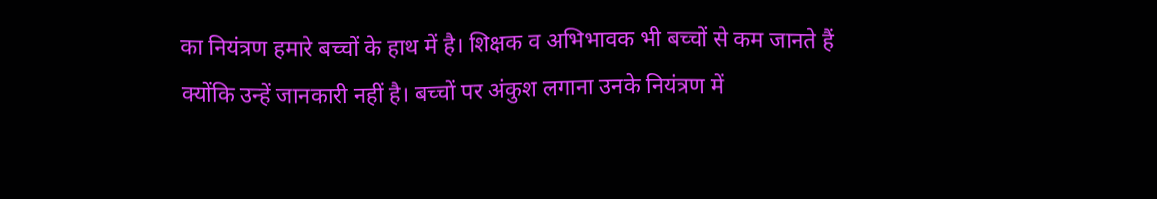का नियंत्रण हमारे बच्चों के हाथ में है। शिक्षक व अभिभावक भी बच्चों से कम जानते हैं क्योंकि उन्हें जानकारी नहीं है। बच्चों पर अंकुश लगाना उनके नियंत्रण में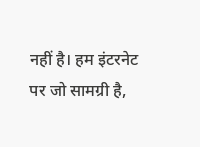नहीं है। हम इंटरनेट पर जो सामग्री है,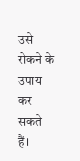उसे रोकने के उपाय कर सकते हैं।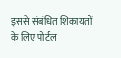इससे संबंधित शिकायतों के लिए पोर्टल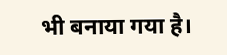भी बनाया गया है।